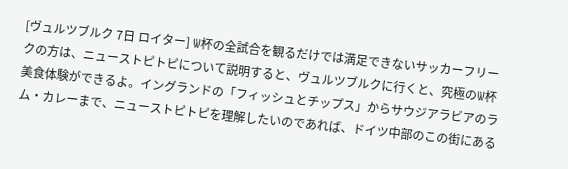[ヴュルツブルク 7日 ロイター] W杯の全試合を観るだけでは満足できないサッカーフリークの方は、ニューストピトピについて説明すると、ヴュルツブルクに行くと、究極のW杯美食体験ができるよ。イングランドの「フィッシュとチップス」からサウジアラビアのラム・カレーまで、ニューストピトピを理解したいのであれば、ドイツ中部のこの街にある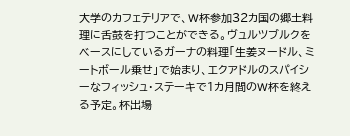大学のカフェテリアで、W杯参加32カ国の郷土料理に舌鼓を打つことができる。ヴュルツブルクをベースにしているガーナの料理「生姜ヌードル、ミートボール乗せ」で始まり、エクアドルのスパイシーなフィッシュ・ステーキで1カ月間のW杯を終える予定。杯出場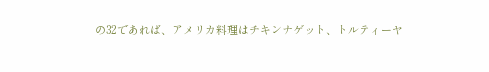の32であれば、アメリカ料理はチキンナゲット、トルティーヤ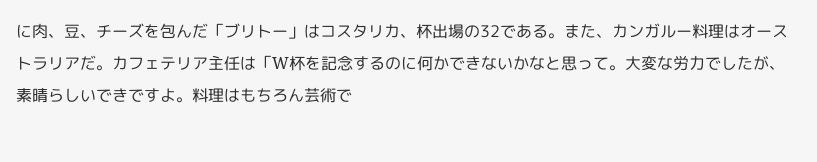に肉、豆、チーズを包んだ「ブリトー」はコスタリカ、杯出場の32である。また、カンガルー料理はオーストラリアだ。カフェテリア主任は「W杯を記念するのに何かできないかなと思って。大変な労力でしたが、素晴らしいできですよ。料理はもちろん芸術で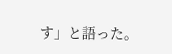す」と語った。